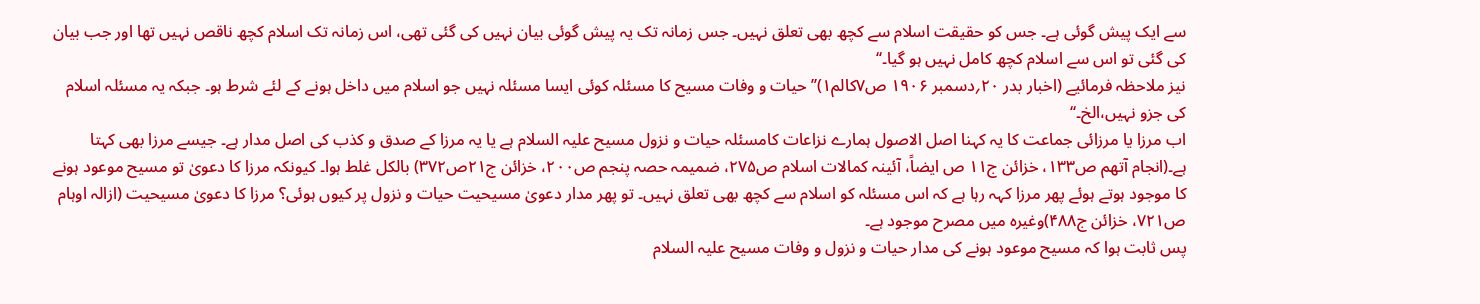سے ایک پیش گوئی ہے۔ جس کو حقیقت اسلام سے کچھ بھی تعلق نہیں۔ جس زمانہ تک یہ پیش گوئی بیان نہیں کی گئی تھی، اس زمانہ تک اسلام کچھ ناقص نہیں تھا اور جب بیان کی گئی تو اس سے اسلام کچھ کامل نہیں ہو گیا۔‘‘
نیز ملاحظہ فرمائیے (اخبار بدر ۲۰؍دسمبر ۱۹۰۶ ص۷کالم۱)’’حیات و وفات مسیح کا مسئلہ کوئی ایسا مسئلہ نہیں جو اسلام میں داخل ہونے کے لئے شرط ہو۔ جبکہ یہ مسئلہ اسلام کی جزو نہیں،الخ۔‘‘
اب مرزا یا مرزائی جماعت کا یہ کہنا اصل الاصول ہمارے نزاعات کامسئلہ حیات و نزول مسیح علیہ السلام ہے یا یہ مرزا کے صدق و کذب کی اصل مدار ہے۔ جیسے مرزا بھی کہتا ہے۔(انجام آتھم ص۱۳۳، خزائن ج۱۱ ص ایضاً، آئینہ کمالات اسلام ص۲۷۵، ضمیمہ حصہ پنجم ص۲۰۰، خزائن ج۲۱ص۳۷۲) بالکل غلط ہوا۔ کیونکہ مرزا کا دعویٰ تو مسیح موعود ہونے کا موجود ہوتے ہوئے پھر مرزا کہہ رہا ہے کہ اس مسئلہ کو اسلام سے کچھ بھی تعلق نہیں۔ تو پھر مدار دعویٰ مسیحیت حیات و نزول پر کیوں ہوئی؟ مرزا کا دعویٰ مسیحیت (ازالہ اوہام ص۷۲۱، خزائن ج۴۸۸)وغیرہ میں مصرح موجود ہے۔
پس ثابت ہوا کہ مسیح موعود ہونے کی مدار حیات و نزول و وفات مسیح علیہ السلام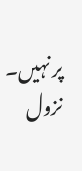پر نہیں۔ نزول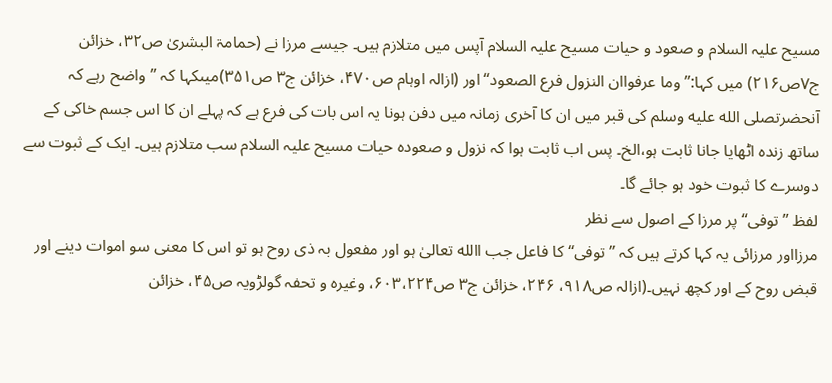مسیح علیہ السلام و صعود و حیات مسیح علیہ السلام آپس میں متلازم ہیں۔ جیسے مرزا نے (حمامۃ البشریٰ ص۳۲، خزائن ج۷ص۲۱۶) میں کہا:’’وما عرفواان النزول فرع الصعود‘‘اور (ازالہ اوہام ص۴۷۰، خزائن ج۳ ص۳۵۱)میںکہا کہ ’’واضح رہے کہ آنحضرتصلى الله عليه وسلم کی قبر میں ان کا آخری زمانہ میں دفن ہونا یہ اس بات کی فرع ہے کہ پہلے ان کا اس جسم خاکی کے ساتھ زندہ اٹھایا جانا ثابت ہو،الخ۔ پس اب ثابت ہوا کہ نزول و صعودہ حیات مسیح علیہ السلام سب متلازم ہیں۔ ایک کے ثبوت سے دوسرے کا ثبوت خود ہو جائے گا۔
لفظ ’’توفی‘‘ پر مرزا کے اصول سے نظر
مرزااور مرزائی یہ کہا کرتے ہیں کہ ’’توفی‘‘ کا فاعل جب االله تعالیٰ ہو اور مفعول بہ ذی روح ہو تو اس کا معنی سو اموات دینے اور قبض روح کے اور کچھ نہیں۔(ازالہ ص۹۱۸، ۲۴۶، خزائن ج۳ ص۶۰۳،۲۲۴، وغیرہ و تحفہ گولڑویہ ص۴۵، خزائن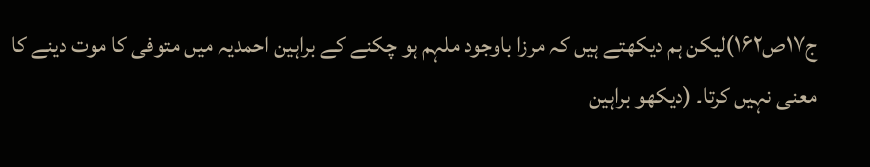ج۱۷ص۱۶۲)لیکن ہم دیکھتے ہیں کہ مرزا باوجود ملہم ہو چکنے کے براہین احمدیہ میں متوفی کا موت دینے کا معنی نہیں کرتا۔ (دیکھو براہین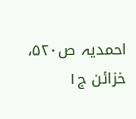احمدیہ ص۵۲۰، خزائن ج۱